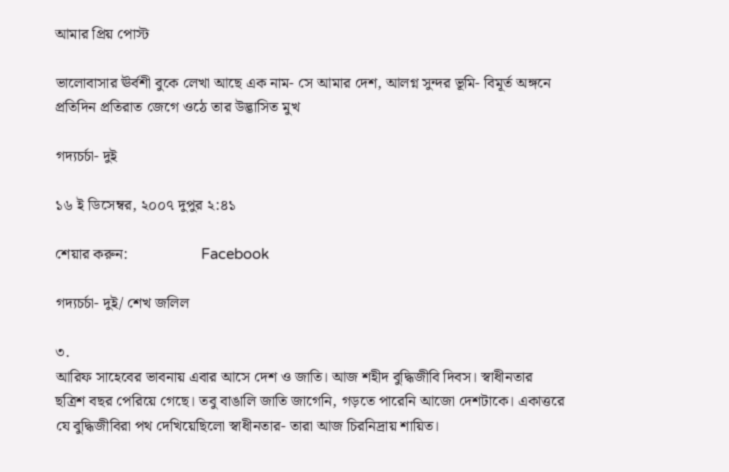আমার প্রিয় পোস্ট

ভালোবাসার ঊর্বশী বুকে লেখা আছে এক নাম- সে আমার দেশ, আলগ্ন সুন্দর ভূমি- বিমূর্ত অঙ্গনে প্রতিদিন প্রতিরাত জেগে ওঠে তার উদ্ভাসিত মুখ

গদ্যচর্চা- দুই

১৬ ই ডিসেম্বর, ২০০৭ দুপুর ২:৪১

শেয়ার করুন:                   Facebook

গদ্যচর্চা- দুই/ শেখ জলিল

৩.
আরিফ সাহেবের ভাবনায় এবার আসে দেশ ও জাতি। আজ শহীদ বুদ্ধিজীবি দিবস। স্বাধীনতার ছত্রিশ বছর পেরিয়ে গেছে। তবু বাঙালি জাতি জাগেনি, গড়তে পারেনি আজো দেশটাকে। একাত্তরে যে বুদ্ধিজীবিরা পথ দেখিয়েছিলো স্বাধীনতার- তারা আজ চিরনিদ্রায় শায়িত।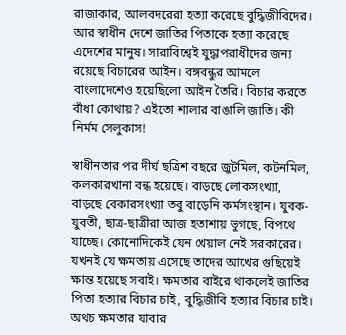রাজাকার, আলবদরেরা হত্যা করেছে বুদ্ধিজীবিদের। আর স্বাধীন দেশে জাতির পিতাকে হত্যা করেছে এদেশের মানুষ। সারাবিশ্বেই যুদ্ধাপরাধীদের জন্য রয়েছে বিচারের আইন। বঙ্গবন্ধুর আমলে বাংলাদেশেও হয়েছিলো আইন তৈরি। বিচার করতে বাঁধা কোথায়? এইতো শালার বাঙালি জাতি। কী নির্মম সেলুকাস!

স্বাধীনতার পর দীর্ঘ ছত্রিশ বছরে জুটমিল, কটনমিল, কলকারখানা বন্ধ হয়েছে। বাড়ছে লোকসংখ্যা, বাড়ছে বেকারসংখ্যা তবু বাড়েনি কর্মসংস্থান। যুবক-যুবতী, ছাত্র-ছাত্রীরা আজ হতাশায় ভুগছে, বিপথে যাচ্ছে। কোনোদিকেই যেন খেয়াল নেই সরকারের। যখনই যে ক্ষমতায় এসেছে তাদের আখের গুছিয়েই ক্ষান্ত হয়েছে সবাই। ক্ষমতার বাইরে থাকলেই জাতির পিতা হত্যার বিচার চাই, বুদ্ধিজীবি হত্যার বিচার চাই। অথচ ক্ষমতার যাবার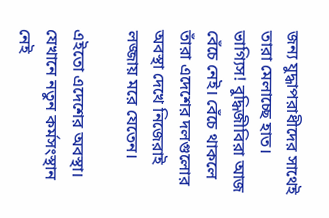জন্য যুদ্ধাপরাধীদের সাথেই তারা মেলাচ্ছে হাত। ভাগ্যিস! বুদ্ধিজীবিরা আজ বেঁচে নেই। বেঁচে থাকলে তাঁরা এদেশের দলগুলোর অবস্থা দেখে নিজেরাই লজ্জায় মরে যেতেন।

এইতো এদেশের অবস্থা। যেখানে নতুন কর্মসংস্থান নেই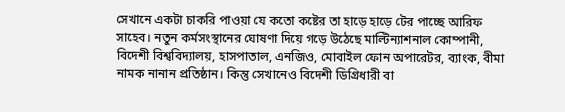সেখানে একটা চাকরি পাওয়া যে কতো কষ্টের তা হাড়ে হাড়ে টের পাচ্ছে আরিফ সাহেব। নতুন কর্মসংস্থানের ঘোষণা দিয়ে গড়ে উঠেছে মাল্টিন্যাশনাল কোম্পানী, বিদেশী বিশ্ববিদ্যালয়, হাসপাতাল, এনজিও, মোবাইল ফোন অপারেটর, ব্যাংক, বীমা নামক নানান প্রতিষ্ঠান। কিন্তু সেখানেও বিদেশী ডিগ্রিধারী বা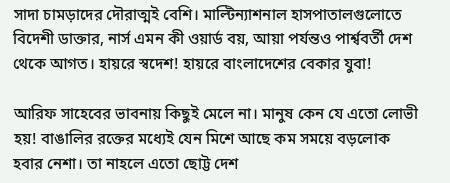সাদা চামড়াদের দৌরাত্মই বেশি। মাল্টিন্যাশনাল হাসপাতালগুলোতে বিদেশী ডাক্তার, নার্স এমন কী ওয়ার্ড বয়, আয়া পর্যন্তও পার্শ্ববর্তী দেশ থেকে আগত। হায়রে স্বদেশ! হায়রে বাংলাদেশের বেকার যুবা!

আরিফ সাহেবের ভাবনায় কিছুই মেলে না। মানুষ কেন যে এতো লোভী হয়! বাঙালির রক্তের মধ্যেই যেন মিশে আছে কম সময়ে বড়লোক হবার নেশা। তা নাহলে এতো ছোট্ট দেশ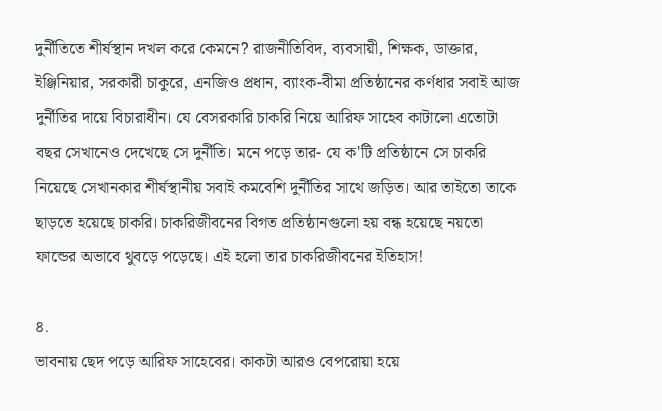দুর্নীতিতে শীর্ষস্থান দখল করে কেমনে? রাজনীতিবিদ, ব্যবসায়ী, শিক্ষক, ডাক্তার, ইঞ্জিনিয়ার, সরকারী চাকুরে, এনজিও প্রধান, ব্যাংক-বীমা প্রতিষ্ঠানের কর্ণধার সবাই আজ দুর্নীতির দায়ে বিচারাধীন। যে বেসরকারি চাকরি নিয়ে আরিফ সাহেব কাটালো এতোটা বছর সেখানেও দেখেছে সে দুর্নীতি। মনে পড়ে তার- যে ক'টি প্রতিষ্ঠানে সে চাকরি নিয়েছে সেখানকার শীর্ষস্থানীয় সবাই কমবেশি দুর্নীতির সাথে জড়িত। আর তাইতো তাকে ছাড়তে হয়েছে চাকরি। চাকরিজীবনের বিগত প্রতিষ্ঠানগুলো হয় বন্ধ হয়েছে নয়তো ফান্ডের অভাবে থুবড়ে পড়েছে। এই হলো তার চাকরিজীবনের ইতিহাস!

৪.
ভাবনায় ছেদ পড়ে আরিফ সাহেবের। কাকটা আরও বেপরোয়া হয়ে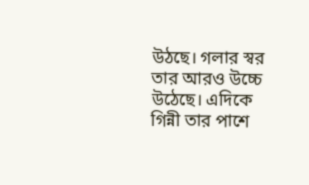উঠছে। গলার স্বর তার আরও উচ্চে উঠেছে। এদিকে গিন্নী তার পাশে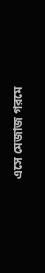এসে মেজাজ গরমে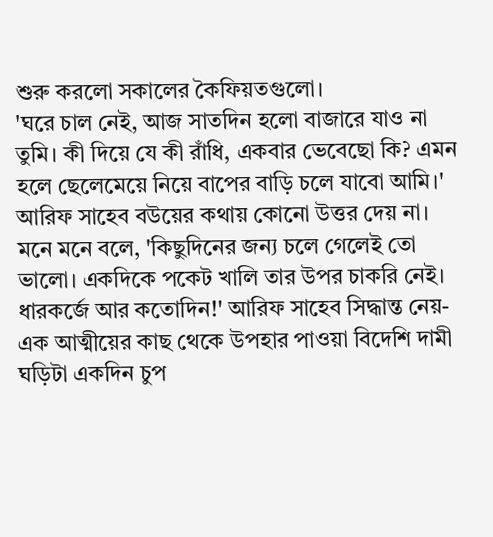শুরু করলো সকালের কৈফিয়তগুলো।
'ঘরে চাল নেই, আজ সাতদিন হলো বাজারে যাও না তুমি। কী দিয়ে যে কী রাঁধি, একবার ভেবেছো কি? এমন হলে ছেলেমেয়ে নিয়ে বাপের বাড়ি চলে যাবো আমি।'
আরিফ সাহেব বউয়ের কথায় কোনো উত্তর দেয় না। মনে মনে বলে, 'কিছুদিনের জন্য চলে গেলেই তো ভালো। একদিকে পকেট খালি তার উপর চাকরি নেই। ধারকর্জে আর কতোদিন!' আরিফ সাহেব সিদ্ধান্ত নেয়- এক আত্মীয়ের কাছ থেকে উপহার পাওয়া বিদেশি দামী ঘড়িটা একদিন চুপ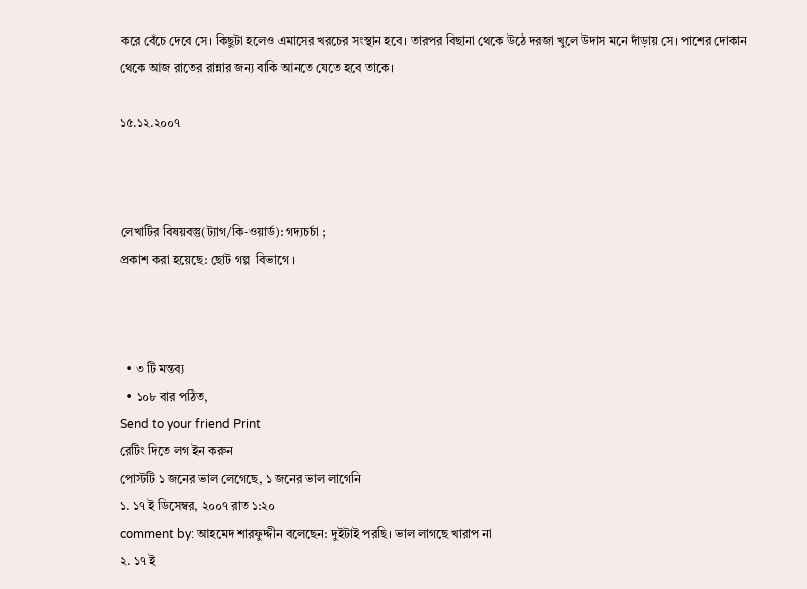করে বেঁচে দেবে সে। কিছুটা হলেও এমাসের খরচের সংস্থান হবে। তারপর বিছানা থেকে উঠে দরজা খুলে উদাস মনে দাঁড়ায় সে। পাশের দোকান থেকে আজ রাতের রান্নার জন্য বাকি আনতে যেতে হবে তাকে।

১৫.১২.২০০৭



লেখাটির বিষয়বস্তু(ট্যাগ/কি-ওয়ার্ড): গদ্যচর্চা ;
প্রকাশ করা হয়েছে: ছোট গল্প  বিভাগে ।



  • ৩ টি মন্তব্য
  • ১০৮ বার পঠিত,
Send to your friend Print
রেটিং দিতে লগ ইন করুন
পোস্টটি ১ জনের ভাল লেগেছে, ১ জনের ভাল লাগেনি
১. ১৭ ই ডিসেম্বর, ২০০৭ রাত ১:২০
comment by: আহমেদ শারফুদ্দীন বলেছেন: দুইটাই পরছি। ভাল লাগছে খারাপ না
২. ১৭ ই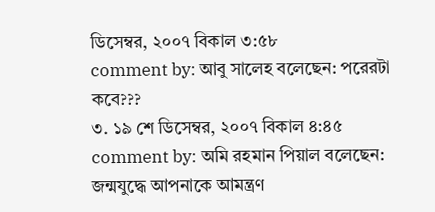ডিসেম্বর, ২০০৭ বিকাল ৩:৫৮
comment by: আবু সালেহ বলেছেন: পরেরটা কবে???
৩. ১৯ শে ডিসেম্বর, ২০০৭ বিকাল ৪:৪৫
comment by: অমি রহমান পিয়াল বলেছেন: জন্মযুদ্ধে আপনাকে আমন্ত্রণ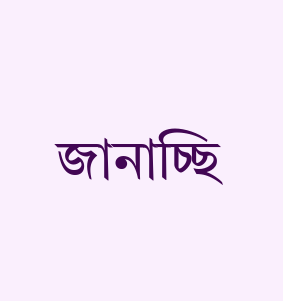জানাচ্ছি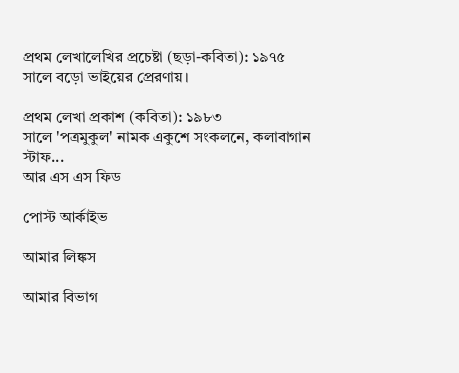প্রথম লেখালেখির প্রচেষ্টা (ছড়া-কবিতা): ১৯৭৫ সালে বড়ো ভাইয়ের প্রেরণায়।

প্রথম লেখা প্রকাশ (কবিতা): ১৯৮৩ সালে ‌'পত্রমুকুল' নামক একুশে সংকলনে, কলাবাগান স্টাফ...
আর এস এস ফিড

পোস্ট আর্কাইভ

আমার লিঙ্কস

আমার বিভাগ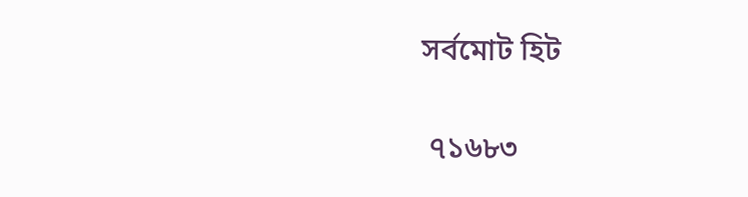সর্বমোট হিট

 ৭১৬৮৩